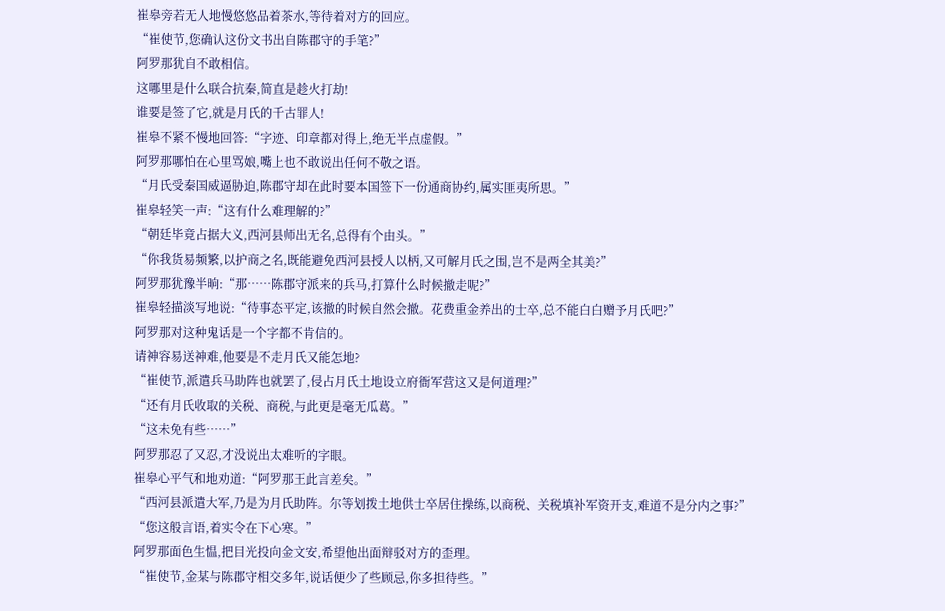崔皋旁若无人地慢悠悠品着茶水,等待着对方的回应。
“崔使节,您确认这份文书出自陈郡守的手笔?”
阿罗那犹自不敢相信。
这哪里是什么联合抗秦,简直是趁火打劫!
谁要是签了它,就是月氏的千古罪人!
崔皋不紧不慢地回答:“字迹、印章都对得上,绝无半点虚假。”
阿罗那哪怕在心里骂娘,嘴上也不敢说出任何不敬之语。
“月氏受秦国威逼胁迫,陈郡守却在此时要本国签下一份通商协约,属实匪夷所思。”
崔皋轻笑一声:“这有什么难理解的?”
“朝廷毕竟占据大义,西河县师出无名,总得有个由头。”
“你我货易频繁,以护商之名,既能避免西河县授人以柄,又可解月氏之围,岂不是两全其美?”
阿罗那犹豫半晌:“那……陈郡守派来的兵马,打算什么时候撤走呢?”
崔皋轻描淡写地说:“待事态平定,该撤的时候自然会撤。花费重金养出的士卒,总不能白白赠予月氏吧?”
阿罗那对这种鬼话是一个字都不肯信的。
请神容易送神难,他要是不走月氏又能怎地?
“崔使节,派遣兵马助阵也就罢了,侵占月氏土地设立府衙军营这又是何道理?”
“还有月氏收取的关税、商税,与此更是毫无瓜葛。”
“这未免有些……”
阿罗那忍了又忍,才没说出太难听的字眼。
崔皋心平气和地劝道:“阿罗那王此言差矣。”
“西河县派遣大军,乃是为月氏助阵。尔等划拨土地供士卒居住操练,以商税、关税填补军资开支,难道不是分内之事?”
“您这般言语,着实令在下心寒。”
阿罗那面色生愠,把目光投向金文安,希望他出面辩驳对方的歪理。
“崔使节,金某与陈郡守相交多年,说话便少了些顾忌,你多担待些。”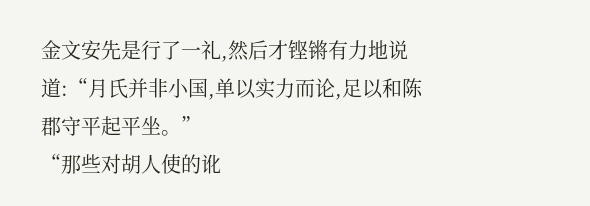金文安先是行了一礼,然后才铿锵有力地说道:“月氏并非小国,单以实力而论,足以和陈郡守平起平坐。”
“那些对胡人使的讹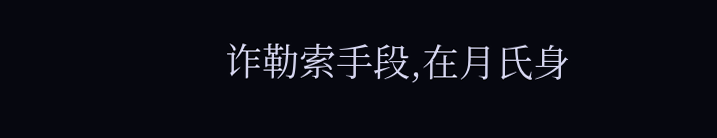诈勒索手段,在月氏身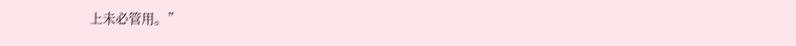上未必管用。”